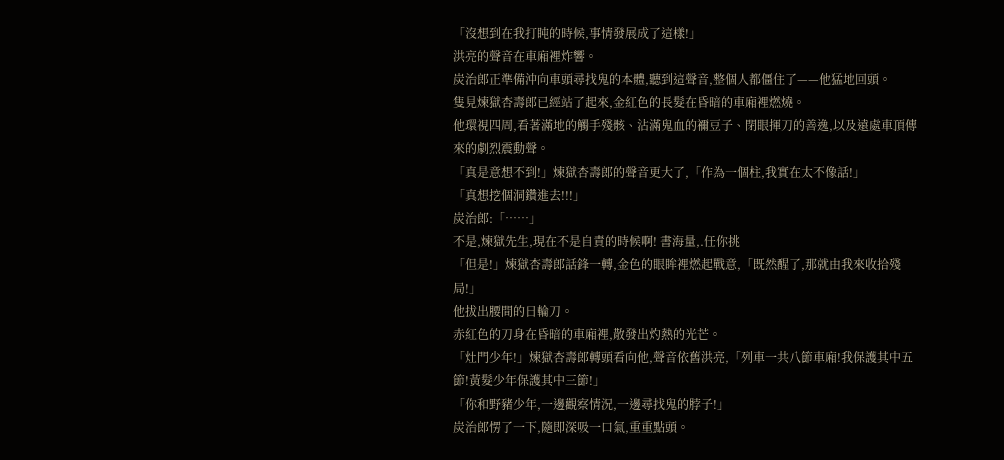「沒想到在我打盹的時候,事情發展成了這樣!」
洪亮的聲音在車廂裡炸響。
炭治郎正準備沖向車頭尋找鬼的本體,聽到這聲音,整個人都僵住了——他猛地回頭。
隻見煉獄杏壽郎已經站了起來,金紅色的長髮在昏暗的車廂裡燃燒。
他環視四周,看著滿地的觸手殘骸、沾滿鬼血的禰豆子、閉眼揮刀的善逸,以及遠處車頂傳來的劇烈震動聲。
「真是意想不到!」煉獄杏壽郎的聲音更大了,「作為一個柱,我實在太不像話!」
「真想挖個洞鑽進去!!!」
炭治郎:「……」
不是,煉獄先生,現在不是自責的時候啊! 書海量,.任你挑
「但是!」煉獄杏壽郎話鋒一轉,金色的眼眸裡燃起戰意,「既然醒了,那就由我來收拾殘局!」
他拔出腰間的日輪刀。
赤紅色的刀身在昏暗的車廂裡,散發出灼熱的光芒。
「灶門少年!」煉獄杏壽郎轉頭看向他,聲音依舊洪亮,「列車一共八節車廂!我保護其中五節!黃髮少年保護其中三節!」
「你和野豬少年,一邊觀察情況,一邊尋找鬼的脖子!」
炭治郎愣了一下,隨即深吸一口氣,重重點頭。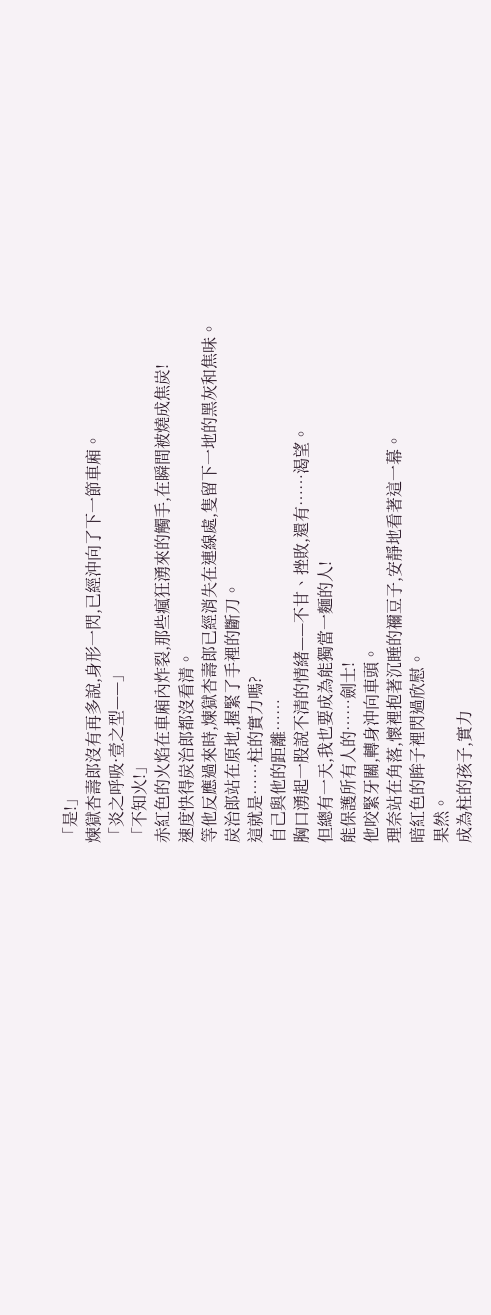「是!」
煉獄杏壽郎沒有再多說,身形一閃,已經沖向了下一節車廂。
「炎之呼吸·壹之型——」
「不知火!」
赤紅色的火焰在車廂內炸裂,那些瘋狂湧來的觸手,在瞬間被燒成焦炭!
速度快得炭治郎都沒看清。
等他反應過來時,煉獄杏壽郎已經消失在連線處,隻留下一地的黑灰和焦味。
炭治郎站在原地,握緊了手裡的斷刀。
這就是……柱的實力嗎?
自己與他的距離……
胸口湧起一股說不清的情緒——不甘、挫敗,還有……渴望。
但總有一天,我也要成為能獨當一麵的人!
能保護所有人的……劍士!
他咬緊牙關,轉身沖向車頭。
理奈站在角落,懷裡抱著沉睡的禰豆子,安靜地看著這一幕。
暗紅色的眸子裡閃過欣慰。
果然。
成為柱的孩子,實力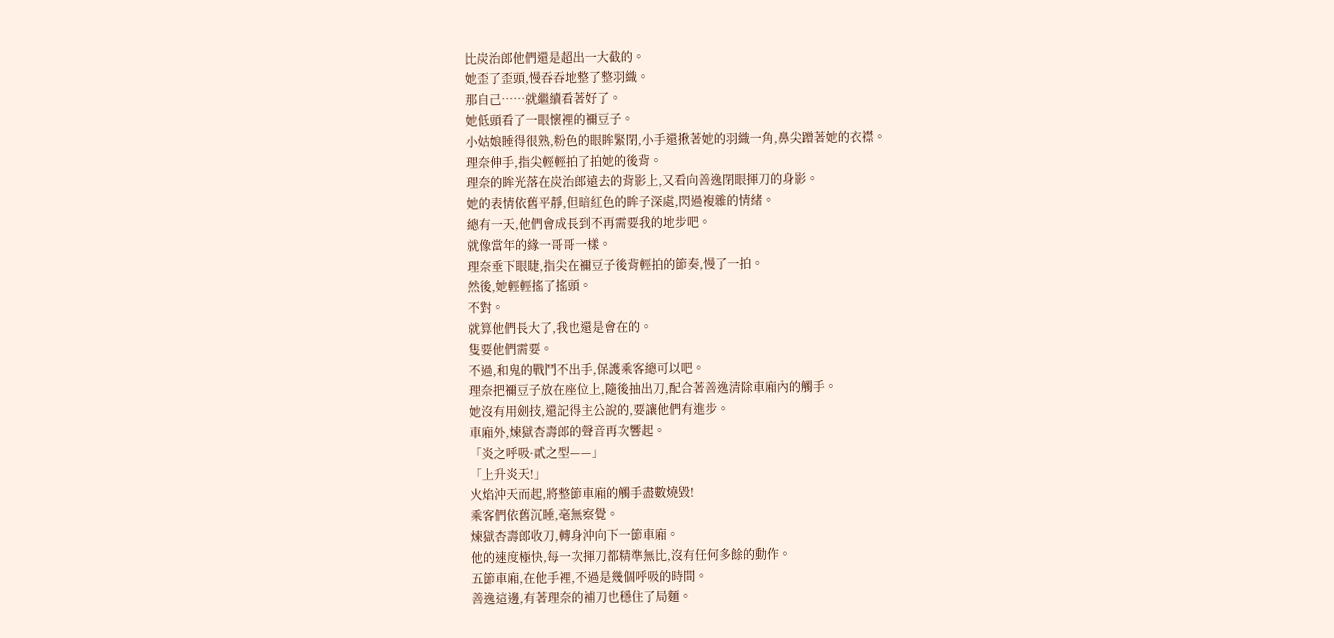比炭治郎他們還是超出一大截的。
她歪了歪頭,慢吞吞地整了整羽織。
那自己……就繼續看著好了。
她低頭看了一眼懷裡的禰豆子。
小姑娘睡得很熟,粉色的眼眸緊閉,小手還揪著她的羽織一角,鼻尖蹭著她的衣襟。
理奈伸手,指尖輕輕拍了拍她的後背。
理奈的眸光落在炭治郎遠去的背影上,又看向善逸閉眼揮刀的身影。
她的表情依舊平靜,但暗紅色的眸子深處,閃過複雜的情緒。
總有一天,他們會成長到不再需要我的地步吧。
就像當年的緣一哥哥一樣。
理奈垂下眼睫,指尖在禰豆子後背輕拍的節奏,慢了一拍。
然後,她輕輕搖了搖頭。
不對。
就算他們長大了,我也還是會在的。
隻要他們需要。
不過,和鬼的戰鬥不出手,保護乘客總可以吧。
理奈把禰豆子放在座位上,隨後抽出刀,配合著善逸清除車廂內的觸手。
她沒有用劍技,還記得主公說的,要讓他們有進步。
車廂外,煉獄杏壽郎的聲音再次響起。
「炎之呼吸·貳之型——」
「上升炎天!」
火焰沖天而起,將整節車廂的觸手盡數燒毀!
乘客們依舊沉睡,毫無察覺。
煉獄杏壽郎收刀,轉身沖向下一節車廂。
他的速度極快,每一次揮刀都精準無比,沒有任何多餘的動作。
五節車廂,在他手裡,不過是幾個呼吸的時間。
善逸這邊,有著理奈的補刀也穩住了局麵。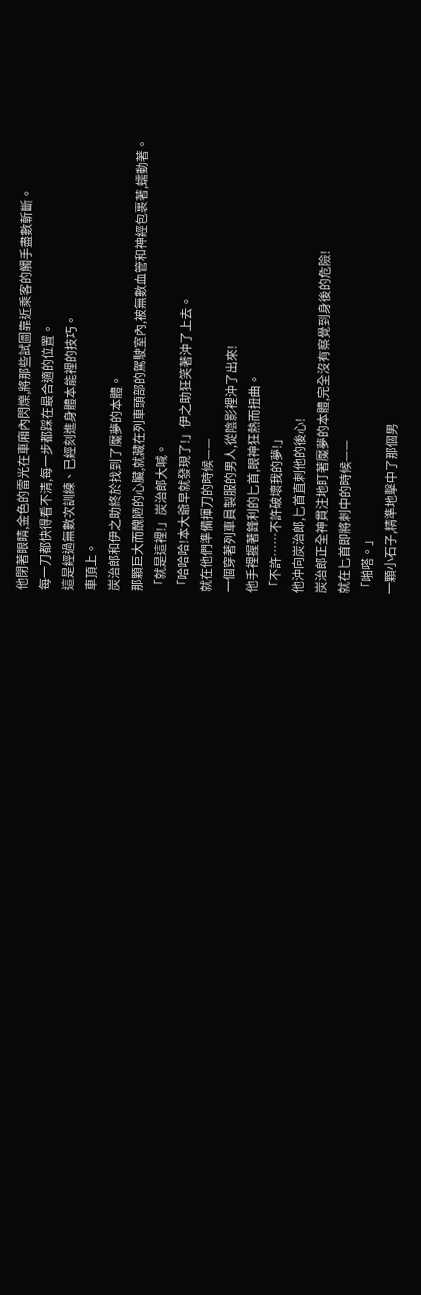他閉著眼睛,金色的雷光在車廂內閃爍,將那些試圖靠近乘客的觸手盡數斬斷。
每一刀都快得看不清,每一步都踩在最合適的位置。
這是經過無數次訓練、已經刻進身體本能裡的技巧。
車頂上。
炭治郎和伊之助終於找到了魘夢的本體。
那顆巨大而醜陋的心臟,就藏在列車頭部的駕駛室內,被無數血管和神經包裹著,蠕動著。
「就是這裡!」炭治郎大喊。
「哈哈哈!本大爺早就發現了!」伊之助狂笑著沖了上去。
就在他們準備揮刀的時候——
一個穿著列車員製服的男人,從陰影裡沖了出來!
他手裡握著鋒利的匕首,眼神狂熱而扭曲。
「不許……不許破壞我的夢!」
他沖向炭治郎,匕首直刺他的後心!
炭治郎正全神貫注地盯著魘夢的本體,完全沒有察覺到身後的危險!
就在匕首即將刺中的時候——
「啪嗒。」
一顆小石子,精準地擊中了那個男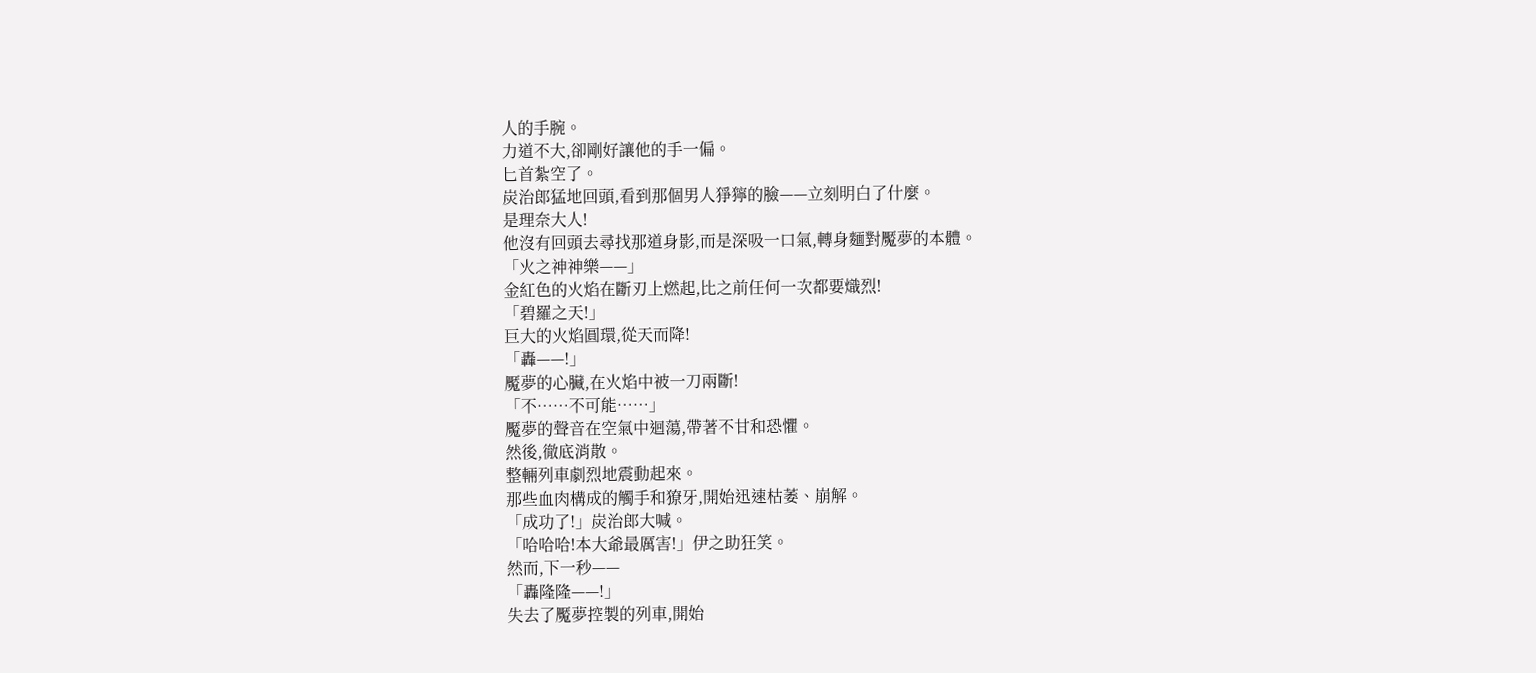人的手腕。
力道不大,卻剛好讓他的手一偏。
匕首紮空了。
炭治郎猛地回頭,看到那個男人猙獰的臉——立刻明白了什麼。
是理奈大人!
他沒有回頭去尋找那道身影,而是深吸一口氣,轉身麵對魘夢的本體。
「火之神神樂——」
金紅色的火焰在斷刃上燃起,比之前任何一次都要熾烈!
「碧羅之天!」
巨大的火焰圓環,從天而降!
「轟——!」
魘夢的心臟,在火焰中被一刀兩斷!
「不……不可能……」
魘夢的聲音在空氣中迴蕩,帶著不甘和恐懼。
然後,徹底消散。
整輛列車劇烈地震動起來。
那些血肉構成的觸手和獠牙,開始迅速枯萎、崩解。
「成功了!」炭治郎大喊。
「哈哈哈!本大爺最厲害!」伊之助狂笑。
然而,下一秒——
「轟隆隆——!」
失去了魘夢控製的列車,開始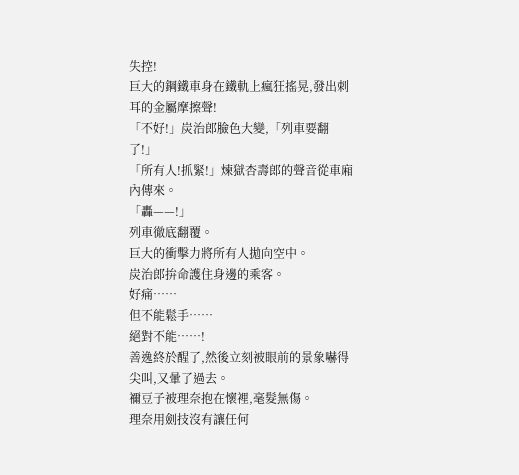失控!
巨大的鋼鐵車身在鐵軌上瘋狂搖晃,發出刺耳的金屬摩擦聲!
「不好!」炭治郎臉色大變,「列車要翻了!」
「所有人!抓緊!」煉獄杏壽郎的聲音從車廂內傳來。
「轟——!」
列車徹底翻覆。
巨大的衝擊力將所有人拋向空中。
炭治郎拚命護住身邊的乘客。
好痛……
但不能鬆手……
絕對不能……!
善逸終於醒了,然後立刻被眼前的景象嚇得尖叫,又暈了過去。
禰豆子被理奈抱在懷裡,毫髮無傷。
理奈用劍技沒有讓任何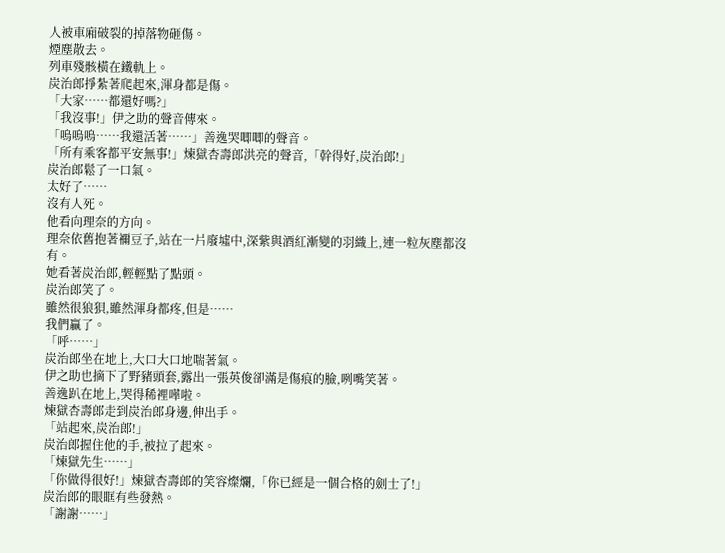人被車廂破裂的掉落物砸傷。
煙塵散去。
列車殘骸橫在鐵軌上。
炭治郎掙紮著爬起來,渾身都是傷。
「大家……都還好嗎?」
「我沒事!」伊之助的聲音傳來。
「嗚嗚嗚……我還活著……」善逸哭唧唧的聲音。
「所有乘客都平安無事!」煉獄杏壽郎洪亮的聲音,「幹得好,炭治郎!」
炭治郎鬆了一口氣。
太好了……
沒有人死。
他看向理奈的方向。
理奈依舊抱著禰豆子,站在一片廢墟中,深紫與酒紅漸變的羽織上,連一粒灰塵都沒有。
她看著炭治郎,輕輕點了點頭。
炭治郎笑了。
雖然很狼狽,雖然渾身都疼,但是……
我們贏了。
「呼……」
炭治郎坐在地上,大口大口地喘著氣。
伊之助也摘下了野豬頭套,露出一張英俊卻滿是傷痕的臉,咧嘴笑著。
善逸趴在地上,哭得稀裡嘩啦。
煉獄杏壽郎走到炭治郎身邊,伸出手。
「站起來,炭治郎!」
炭治郎握住他的手,被拉了起來。
「煉獄先生……」
「你做得很好!」煉獄杏壽郎的笑容燦爛,「你已經是一個合格的劍士了!」
炭治郎的眼眶有些發熱。
「謝謝……」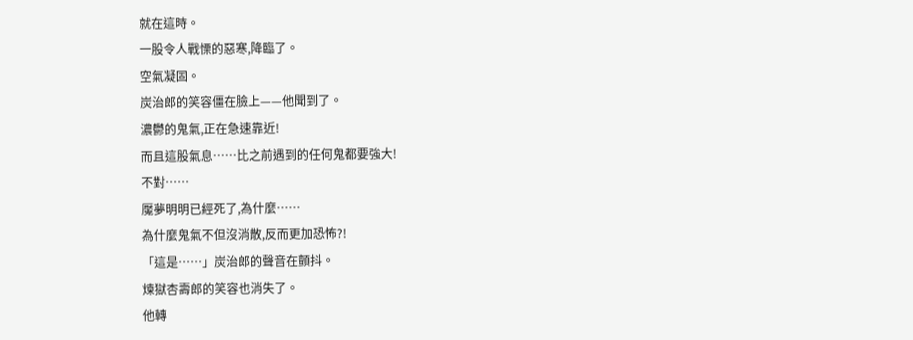就在這時。
一股令人戰慄的惡寒,降臨了。
空氣凝固。
炭治郎的笑容僵在臉上——他聞到了。
濃鬱的鬼氣,正在急速靠近!
而且這股氣息……比之前遇到的任何鬼都要強大!
不對……
魘夢明明已經死了,為什麼……
為什麼鬼氣不但沒消散,反而更加恐怖?!
「這是……」炭治郎的聲音在顫抖。
煉獄杏壽郎的笑容也消失了。
他轉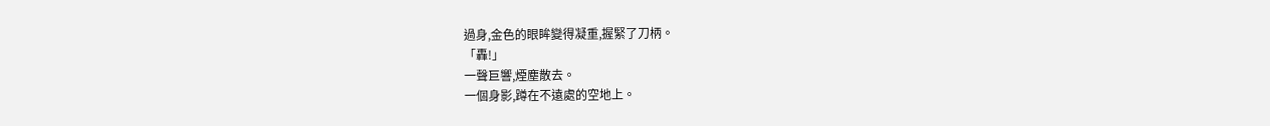過身,金色的眼眸變得凝重,握緊了刀柄。
「轟!」
一聲巨響,煙塵散去。
一個身影,蹲在不遠處的空地上。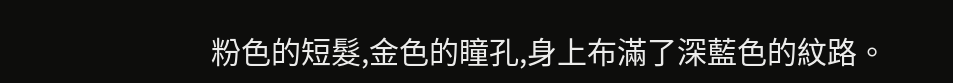粉色的短髮,金色的瞳孔,身上布滿了深藍色的紋路。